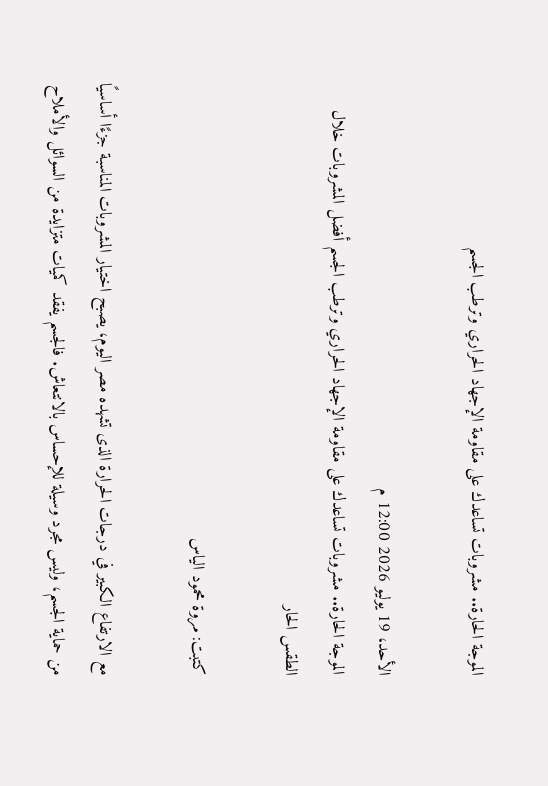الموجة الحارة.. مشروبات تساعدك على مقاومة الإجهاد الحراري وترطب الجسم

الأحد، 19 يوليو 2026 12:00 م
الموجة الحارة.. مشروبات تساعدك على مقاومة الإجهاد الحراري وترطب الجسم أفضل المشروبات خلال الطقس الحار

كتبت: مروة محمود الياس

مع الارتفاع الكبير في درجات الحرارة الذى تشهده مصر اليوم، يصبح اختيار المشروبات المناسبة جزءًا أساسيًا من حماية الجسم، وليس مجرد وسيلة للإحساس بالانتعاش. فالجسم يفقد كميات متزايدة من السوائل والأملاح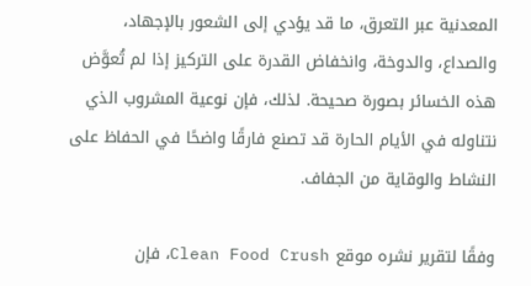المعدنية عبر التعرق، ما قد يؤدي إلى الشعور بالإجهاد، والصداع، والدوخة، وانخفاض القدرة على التركيز إذا لم تُعوَّض هذه الخسائر بصورة صحيحة. لذلك، فإن نوعية المشروب الذي نتناوله في الأيام الحارة قد تصنع فارقًا واضحًا في الحفاظ على النشاط والوقاية من الجفاف.

وفقًا لتقرير نشره موقع Clean Food Crush، فإن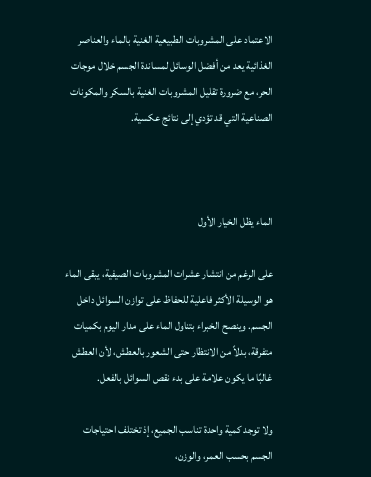الاعتماد على المشروبات الطبيعية الغنية بالماء والعناصر الغذائية يعد من أفضل الوسائل لمساندة الجسم خلال موجات الحر، مع ضرورة تقليل المشروبات الغنية بالسكر والمكونات الصناعية التي قد تؤدي إلى نتائج عكسية.



الماء يظل الخيار الأول

على الرغم من انتشار عشرات المشروبات الصيفية، يبقى الماء هو الوسيلة الأكثر فاعلية للحفاظ على توازن السوائل داخل الجسم. وينصح الخبراء بتناول الماء على مدار اليوم بكميات متفرقة، بدلاً من الانتظار حتى الشعور بالعطش، لأن العطش غالبًا ما يكون علامة على بدء نقص السوائل بالفعل.

ولا توجد كمية واحدة تناسب الجميع، إذ تختلف احتياجات الجسم بحسب العمر، والوزن،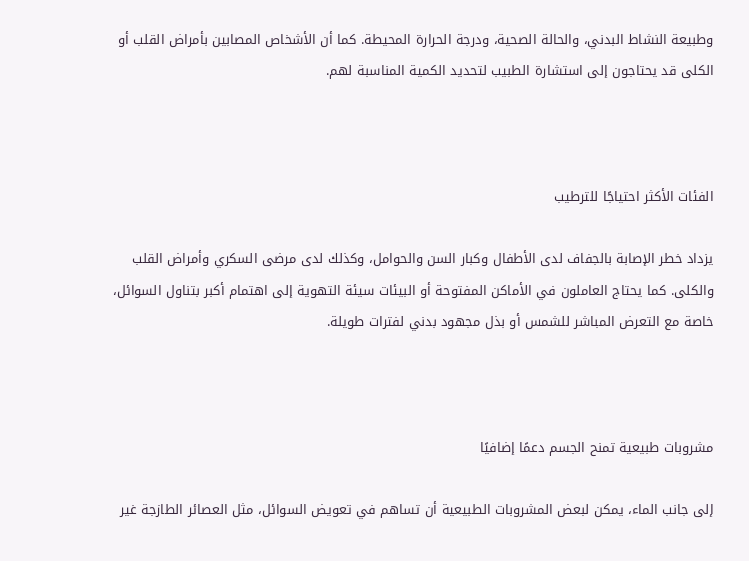وطبيعة النشاط البدني، والحالة الصحية، ودرجة الحرارة المحيطة. كما أن الأشخاص المصابين بأمراض القلب أو الكلى قد يحتاجون إلى استشارة الطبيب لتحديد الكمية المناسبة لهم.



الفئات الأكثر احتياجًا للترطيب

يزداد خطر الإصابة بالجفاف لدى الأطفال وكبار السن والحوامل، وكذلك لدى مرضى السكري وأمراض القلب والكلى. كما يحتاج العاملون في الأماكن المفتوحة أو البيئات سيئة التهوية إلى اهتمام أكبر بتناول السوائل، خاصة مع التعرض المباشر للشمس أو بذل مجهود بدني لفترات طويلة.



مشروبات طبيعية تمنح الجسم دعمًا إضافيًا

إلى جانب الماء، يمكن لبعض المشروبات الطبيعية أن تساهم في تعويض السوائل، مثل العصائر الطازجة غير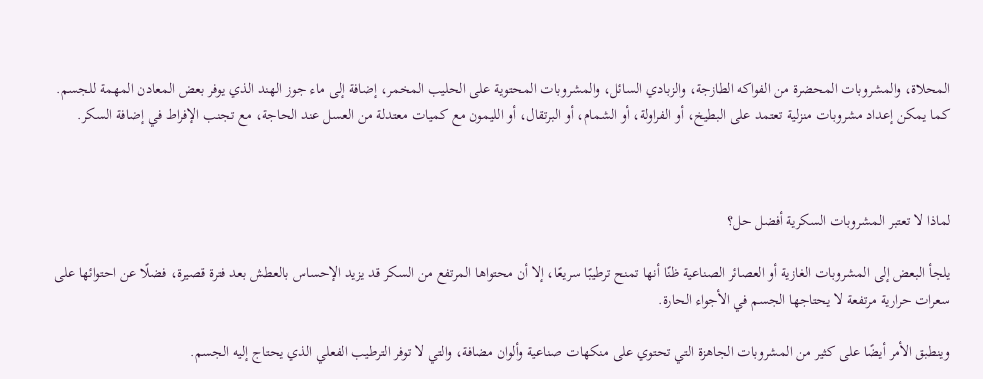المحلاة، والمشروبات المحضرة من الفواكه الطازجة، والزبادي السائل، والمشروبات المحتوية على الحليب المخمر، إضافة إلى ماء جوز الهند الذي يوفر بعض المعادن المهمة للجسم.
كما يمكن إعداد مشروبات منزلية تعتمد على البطيخ، أو الفراولة، أو الشمام، أو البرتقال، أو الليمون مع كميات معتدلة من العسل عند الحاجة، مع تجنب الإفراط في إضافة السكر.



لماذا لا تعتبر المشروبات السكرية أفضل حل؟

يلجأ البعض إلى المشروبات الغازية أو العصائر الصناعية ظنًا أنها تمنح ترطيبًا سريعًا، إلا أن محتواها المرتفع من السكر قد يزيد الإحساس بالعطش بعد فترة قصيرة، فضلًا عن احتوائها على سعرات حرارية مرتفعة لا يحتاجها الجسم في الأجواء الحارة.

وينطبق الأمر أيضًا على كثير من المشروبات الجاهزة التي تحتوي على منكهات صناعية وألوان مضافة، والتي لا توفر الترطيب الفعلي الذي يحتاج إليه الجسم.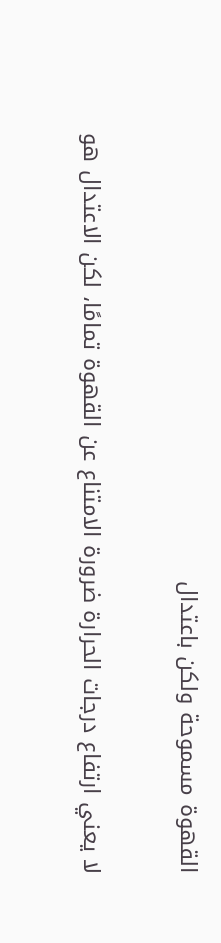القهوة مسموحة ولكن باعتدال

لا يعني ارتفاع درجات الحرارة ضرورة الامتناع عن القهوة تمامًا، لكن الاعتدال هو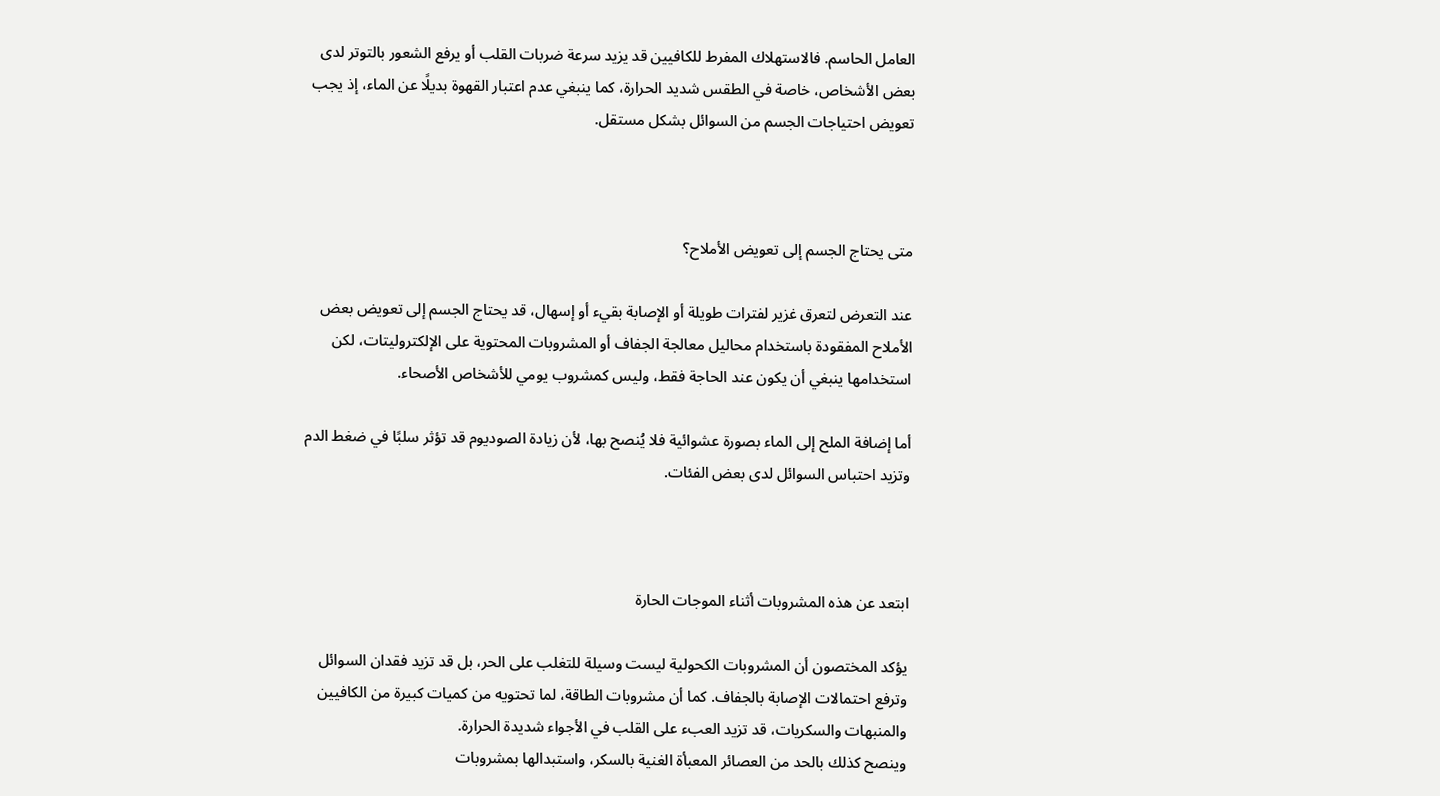العامل الحاسم. فالاستهلاك المفرط للكافيين قد يزيد سرعة ضربات القلب أو يرفع الشعور بالتوتر لدى بعض الأشخاص، خاصة في الطقس شديد الحرارة، كما ينبغي عدم اعتبار القهوة بديلًا عن الماء، إذ يجب تعويض احتياجات الجسم من السوائل بشكل مستقل.



متى يحتاج الجسم إلى تعويض الأملاح؟

عند التعرض لتعرق غزير لفترات طويلة أو الإصابة بقيء أو إسهال، قد يحتاج الجسم إلى تعويض بعض الأملاح المفقودة باستخدام محاليل معالجة الجفاف أو المشروبات المحتوية على الإلكتروليتات، لكن استخدامها ينبغي أن يكون عند الحاجة فقط، وليس كمشروب يومي للأشخاص الأصحاء.

أما إضافة الملح إلى الماء بصورة عشوائية فلا يُنصح بها، لأن زيادة الصوديوم قد تؤثر سلبًا في ضغط الدم وتزيد احتباس السوائل لدى بعض الفئات.



ابتعد عن هذه المشروبات أثناء الموجات الحارة

يؤكد المختصون أن المشروبات الكحولية ليست وسيلة للتغلب على الحر، بل قد تزيد فقدان السوائل وترفع احتمالات الإصابة بالجفاف. كما أن مشروبات الطاقة، لما تحتويه من كميات كبيرة من الكافيين والمنبهات والسكريات، قد تزيد العبء على القلب في الأجواء شديدة الحرارة.
وينصح كذلك بالحد من العصائر المعبأة الغنية بالسكر، واستبدالها بمشروبات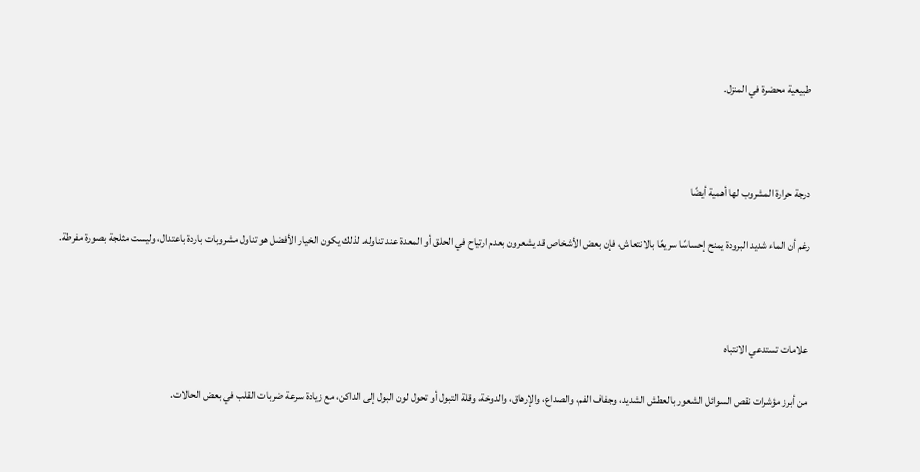طبيعية محضرة في المنزل.



درجة حرارة المشروب لها أهمية أيضًا

رغم أن الماء شديد البرودة يمنح إحساسًا سريعًا بالانتعاش، فإن بعض الأشخاص قد يشعرون بعدم ارتياح في الحلق أو المعدة عند تناوله. لذلك يكون الخيار الأفضل هو تناول مشروبات باردة باعتدال، وليست مثلجة بصورة مفرطة.



علامات تستدعي الانتباه

من أبرز مؤشرات نقص السوائل الشعور بالعطش الشديد، وجفاف الفم، والصداع، والإرهاق، والدوخة، وقلة التبول أو تحول لون البول إلى الداكن، مع زيادة سرعة ضربات القلب في بعض الحالات.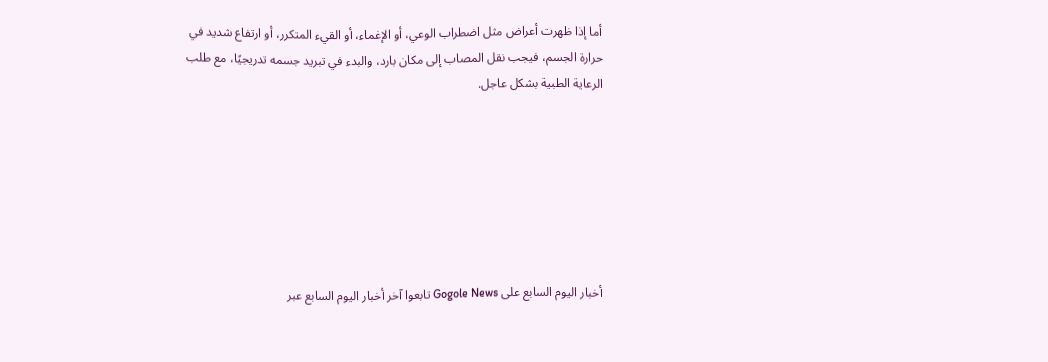أما إذا ظهرت أعراض مثل اضطراب الوعي، أو الإغماء، أو القيء المتكرر، أو ارتفاع شديد في حرارة الجسم، فيجب نقل المصاب إلى مكان بارد، والبدء في تبريد جسمه تدريجيًا، مع طلب الرعاية الطبية بشكل عاجل.







أخبار اليوم السابع على Gogole News تابعوا آخر أخبار اليوم السابع عبر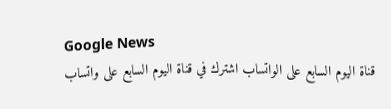Google News
قناة اليوم السابع على الواتساب اشترك في قناة اليوم السابع على واتساب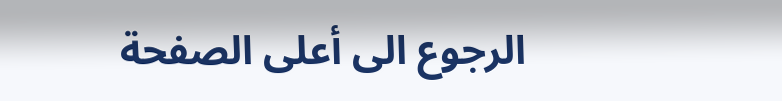الرجوع الى أعلى الصفحة